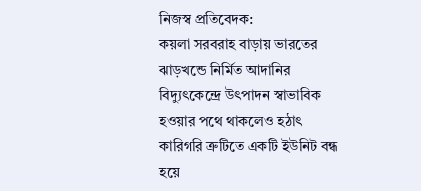নিজস্ব প্রতিবেদক:
কয়লা সরবরাহ বাড়ায় ভারতের ঝাড়খন্ডে নির্মিত আদানির বিদ্যুৎকেন্দ্রে উৎপাদন স্বাভাবিক হওয়ার পথে থাকলেও হঠাৎ কারিগরি ত্রুটিতে একটি ইউনিট বন্ধ হয়ে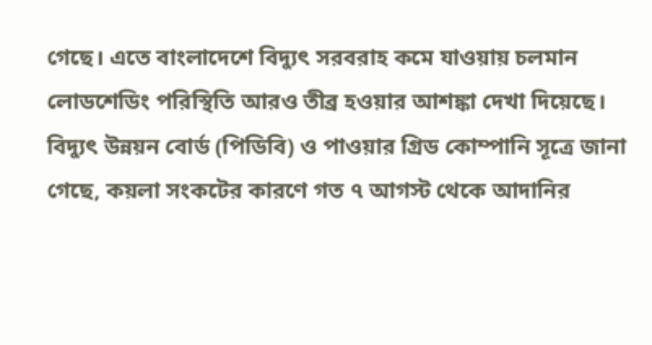গেছে। এতে বাংলাদেশে বিদ্যুৎ সরবরাহ কমে যাওয়ায় চলমান লোডশেডিং পরিস্থিতি আরও তীব্র হওয়ার আশঙ্কা দেখা দিয়েছে।
বিদ্যুৎ উন্নয়ন বোর্ড (পিডিবি) ও পাওয়ার গ্রিড কোম্পানি সূত্রে জানা গেছে, কয়লা সংকটের কারণে গত ৭ আগস্ট থেকে আদানির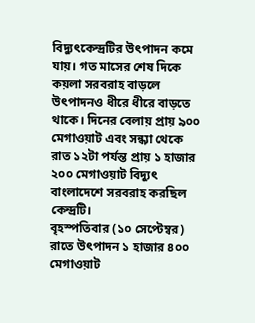বিদ্যুৎকেন্দ্রটির উৎপাদন কমে যায়। গত মাসের শেষ দিকে কয়লা সরবরাহ বাড়লে উৎপাদনও ধীরে ধীরে বাড়তে থাকে। দিনের বেলায় প্রায় ৯০০ মেগাওয়াট এবং সন্ধ্যা থেকে রাত ১২টা পর্যন্ত প্রায় ১ হাজার ২০০ মেগাওয়াট বিদ্যুৎ বাংলাদেশে সরবরাহ করছিল কেন্দ্রটি।
বৃহস্পতিবার (১০ সেপ্টেম্বর) রাতে উৎপাদন ১ হাজার ৪০০ মেগাওয়াট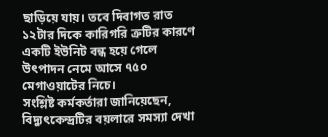ছাড়িয়ে যায়। তবে দিবাগত রাত ১২টার দিকে কারিগরি ত্রুটির কারণে একটি ইউনিট বন্ধ হয়ে গেলে উৎপাদন নেমে আসে ৭৫০ মেগাওয়াটের নিচে।
সংশ্লিষ্ট কর্মকর্তারা জানিয়েছেন, বিদ্যুৎকেন্দ্রটির বয়লারে সমস্যা দেখা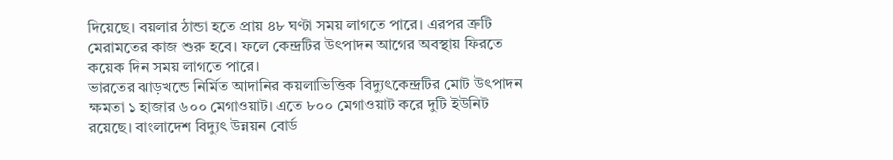দিয়েছে। বয়লার ঠান্ডা হতে প্রায় ৪৮ ঘণ্টা সময় লাগতে পারে। এরপর ত্রুটি মেরামতের কাজ শুরু হবে। ফলে কেন্দ্রটির উৎপাদন আগের অবস্থায় ফিরতে কয়েক দিন সময় লাগতে পারে।
ভারতের ঝাড়খন্ডে নির্মিত আদানির কয়লাভিত্তিক বিদ্যুৎকেন্দ্রটির মোট উৎপাদন ক্ষমতা ১ হাজার ৬০০ মেগাওয়াট। এতে ৮০০ মেগাওয়াট করে দুটি ইউনিট রয়েছে। বাংলাদেশ বিদ্যুৎ উন্নয়ন বোর্ড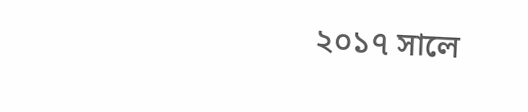২০১৭ সালে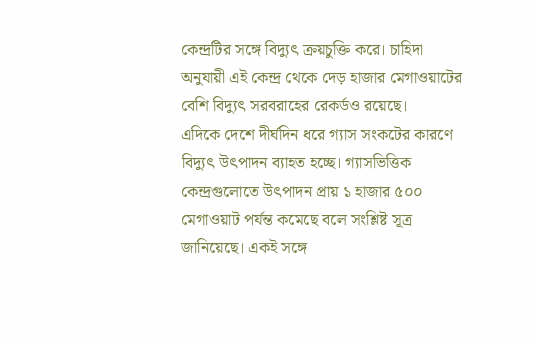কেন্দ্রটির সঙ্গে বিদ্যুৎ ক্রয়চুক্তি করে। চাহিদা অনুযায়ী এই কেন্দ্র থেকে দেড় হাজার মেগাওয়াটের বেশি বিদ্যুৎ সরবরাহের রেকর্ডও রয়েছে।
এদিকে দেশে দীর্ঘদিন ধরে গ্যাস সংকটের কারণে বিদ্যুৎ উৎপাদন ব্যাহত হচ্ছে। গ্যাসভিত্তিক কেন্দ্রগুলোতে উৎপাদন প্রায় ১ হাজার ৫০০ মেগাওয়াট পর্যন্ত কমেছে বলে সংশ্লিষ্ট সূত্র জানিয়েছে। একই সঙ্গে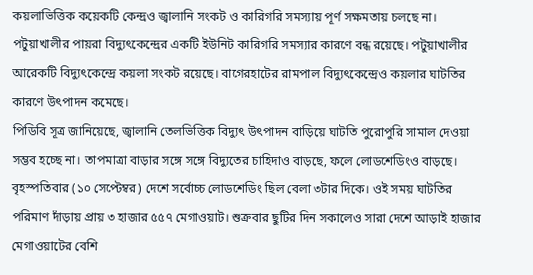কয়লাভিত্তিক কয়েকটি কেন্দ্রও জ্বালানি সংকট ও কারিগরি সমস্যায় পূর্ণ সক্ষমতায় চলছে না।
পটুয়াখালীর পায়রা বিদ্যুৎকেন্দ্রের একটি ইউনিট কারিগরি সমস্যার কারণে বন্ধ রয়েছে। পটুয়াখালীর আরেকটি বিদ্যুৎকেন্দ্রে কয়লা সংকট রয়েছে। বাগেরহাটের রামপাল বিদ্যুৎকেন্দ্রেও কয়লার ঘাটতির কারণে উৎপাদন কমেছে।
পিডিবি সূত্র জানিয়েছে, জ্বালানি তেলভিত্তিক বিদ্যুৎ উৎপাদন বাড়িয়ে ঘাটতি পুরোপুরি সামাল দেওয়া সম্ভব হচ্ছে না। তাপমাত্রা বাড়ার সঙ্গে সঙ্গে বিদ্যুতের চাহিদাও বাড়ছে, ফলে লোডশেডিংও বাড়ছে।
বৃহস্পতিবার (১০ সেপ্টেম্বর) দেশে সর্বোচ্চ লোডশেডিং ছিল বেলা ৩টার দিকে। ওই সময় ঘাটতির পরিমাণ দাঁড়ায় প্রায় ৩ হাজার ৫৫৭ মেগাওয়াট। শুক্রবার ছুটির দিন সকালেও সারা দেশে আড়াই হাজার মেগাওয়াটের বেশি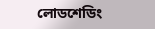লোডশেডিং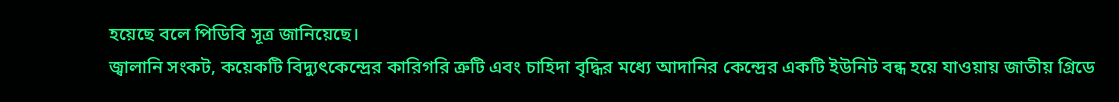হয়েছে বলে পিডিবি সূত্র জানিয়েছে।
জ্বালানি সংকট, কয়েকটি বিদ্যুৎকেন্দ্রের কারিগরি ত্রুটি এবং চাহিদা বৃদ্ধির মধ্যে আদানির কেন্দ্রের একটি ইউনিট বন্ধ হয়ে যাওয়ায় জাতীয় গ্রিডে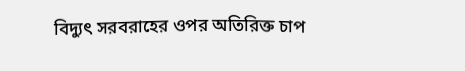বিদ্যুৎ সরবরাহের ওপর অতিরিক্ত চাপ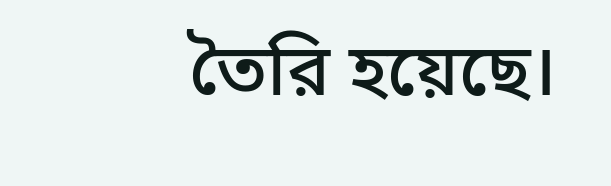তৈরি হয়েছে।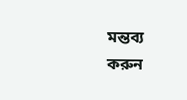মন্তব্য করুন